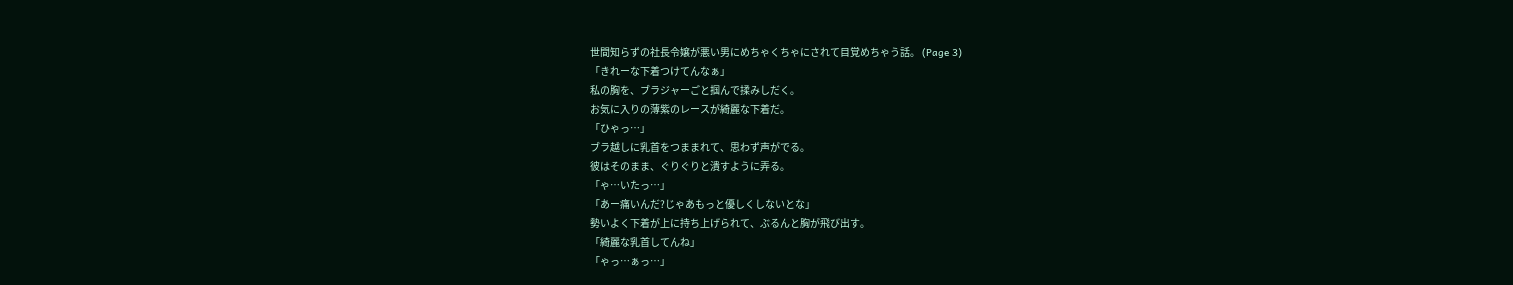世間知らずの社長令嬢が悪い男にめちゃくちゃにされて目覚めちゃう話。 (Page 3)
「きれーな下着つけてんなぁ」
私の胸を、ブラジャーごと掴んで揉みしだく。
お気に入りの薄紫のレースが綺麗な下着だ。
「ひゃっ…」
ブラ越しに乳首をつままれて、思わず声がでる。
彼はそのまま、ぐりぐりと潰すように弄る。
「ゃ…いたっ…」
「あー痛いんだ?じゃあもっと優しくしないとな」
勢いよく下着が上に持ち上げられて、ぶるんと胸が飛び出す。
「綺麗な乳首してんね」
「ゃっ…ぁっ…」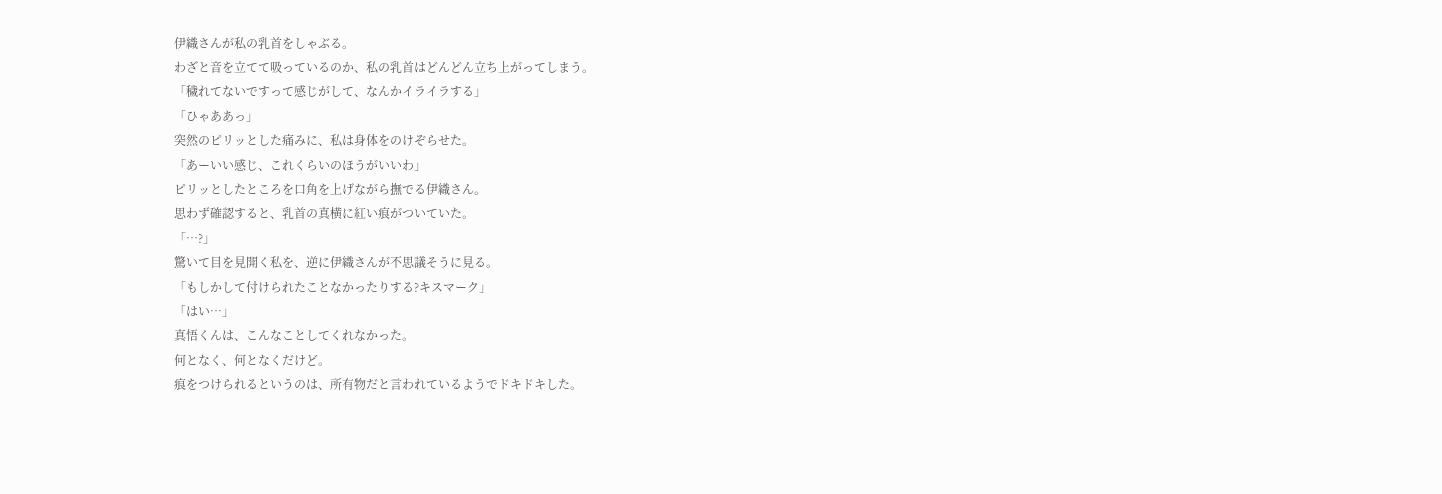伊織さんが私の乳首をしゃぶる。
わざと音を立てて吸っているのか、私の乳首はどんどん立ち上がってしまう。
「穢れてないですって感じがして、なんかイライラする」
「ひゃああっ」
突然のピリッとした痛みに、私は身体をのけぞらせた。
「あーいい感じ、これくらいのほうがいいわ」
ピリッとしたところを口角を上げながら撫でる伊織さん。
思わず確認すると、乳首の真横に紅い痕がついていた。
「…?」
驚いて目を見開く私を、逆に伊織さんが不思議そうに見る。
「もしかして付けられたことなかったりする?キスマーク」
「はい…」
真悟くんは、こんなことしてくれなかった。
何となく、何となくだけど。
痕をつけられるというのは、所有物だと言われているようでドキドキした。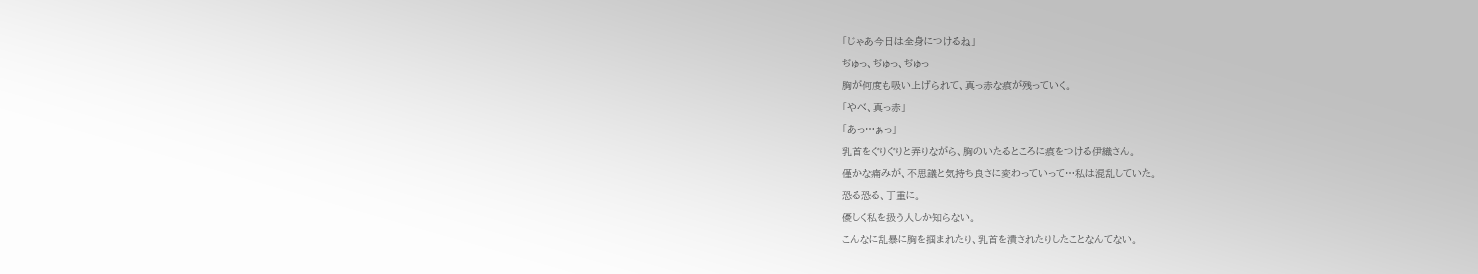「じゃあ今日は全身につけるね」
ぢゅっ、ぢゅっ、ぢゅっ
胸が何度も吸い上げられて、真っ赤な痕が残っていく。
「やべ、真っ赤」
「あっ…ぁっ」
乳首をぐりぐりと弄りながら、胸のいたるところに痕をつける伊織さん。
僅かな痛みが、不思議と気持ち良さに変わっていって…私は混乱していた。
恐る恐る、丁重に。
優しく私を扱う人しか知らない。
こんなに乱暴に胸を掴まれたり、乳首を潰されたりしたことなんてない。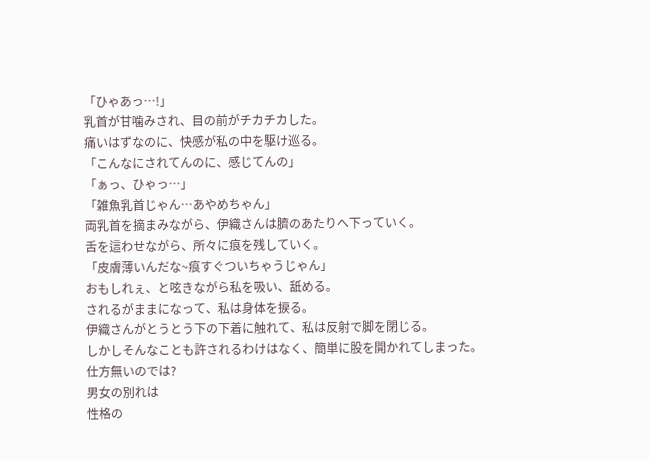「ひゃあっ…!」
乳首が甘噛みされ、目の前がチカチカした。
痛いはずなのに、快感が私の中を駆け巡る。
「こんなにされてんのに、感じてんの」
「ぁっ、ひゃっ…」
「雑魚乳首じゃん…あやめちゃん」
両乳首を摘まみながら、伊織さんは臍のあたりへ下っていく。
舌を這わせながら、所々に痕を残していく。
「皮膚薄いんだな~痕すぐついちゃうじゃん」
おもしれぇ、と呟きながら私を吸い、舐める。
されるがままになって、私は身体を捩る。
伊織さんがとうとう下の下着に触れて、私は反射で脚を閉じる。
しかしそんなことも許されるわけはなく、簡単に股を開かれてしまった。
仕方無いのでは?
男女の別れは
性格の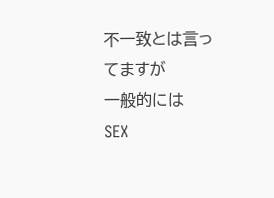不一致とは言ってますが
一般的には
SEX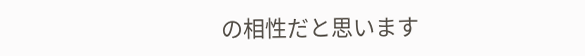の相性だと思います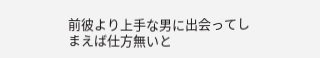前彼より上手な男に出会ってしまえば仕方無いと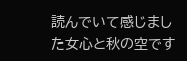読んでいて感じました女心と秋の空です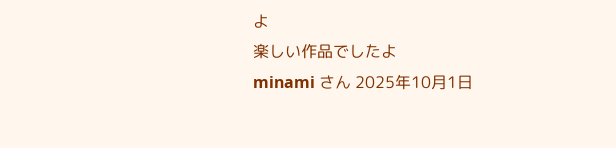よ
楽しい作品でしたよ
minami さん 2025年10月1日